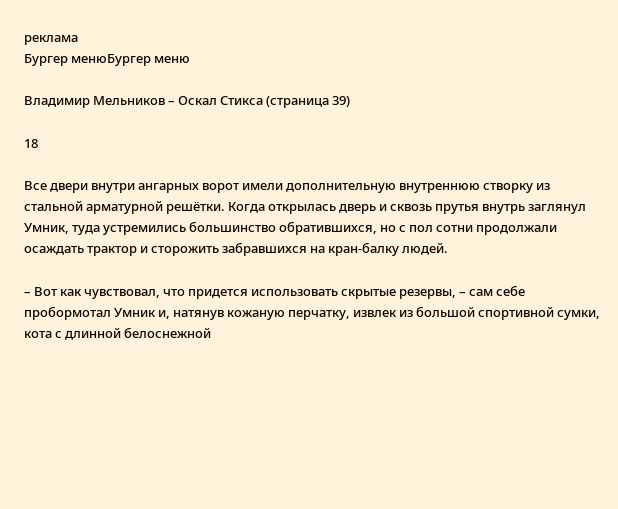реклама
Бургер менюБургер меню

Владимир Мельников – Оскал Стикса (страница 39)

18

Все двери внутри ангарных ворот имели дополнительную внутреннюю створку из стальной арматурной решётки. Когда открылась дверь и сквозь прутья внутрь заглянул Умник, туда устремились большинство обратившихся, но с пол сотни продолжали осаждать трактор и сторожить забравшихся на кран-балку людей.

– Вот как чувствовал, что придется использовать скрытые резервы, – сам себе пробормотал Умник и, натянув кожаную перчатку, извлек из большой спортивной сумки, кота с длинной белоснежной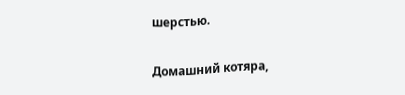шерстью.

Домашний котяра,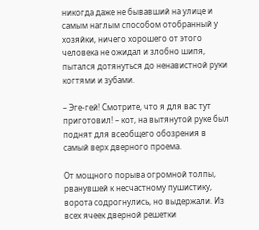никогда даже не бывавший на улице и самым наглым способом отобранный у хозяйки, ничего хорошего от этого человека не ожидал и злобно шипя, пытался дотянуться до ненавистной руки когтями и зубами.

– Эге-гей! Смотрите, что я для вас тут приготовил! – кот, на вытянутой руке был поднят для всеобщего обозрения в самый верх дверного проема.

От мощного порыва огромной толпы, рванувшей к несчастному пушистику, ворота содрогнулись, но выдержали. Из всех ячеек дверной решетки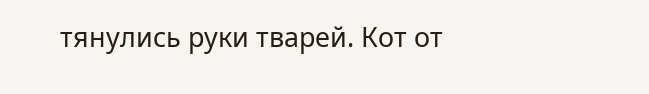тянулись руки тварей. Кот от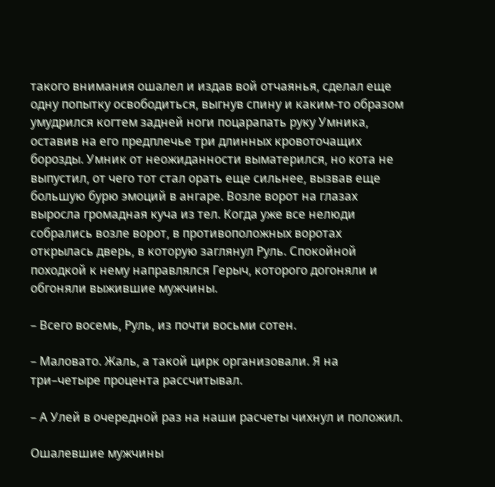такого внимания ошалел и издав вой отчаянья, сделал еще одну попытку освободиться, выгнув спину и каким-то образом умудрился когтем задней ноги поцарапать руку Умника, оставив на его предплечье три длинных кровоточащих борозды. Умник от неожиданности выматерился, но кота не выпустил, от чего тот стал орать еще сильнее, вызвав еще большую бурю эмоций в ангаре. Возле ворот на глазах выросла громадная куча из тел. Когда уже все нелюди собрались возле ворот, в противоположных воротах открылась дверь, в которую заглянул Руль. Спокойной походкой к нему направлялся Герыч, которого догоняли и обгоняли выжившие мужчины.

– Всего восемь, Руль, из почти восьми сотен.

– Маловато. Жаль, а такой цирк организовали. Я на три–четыре процента рассчитывал.

– А Улей в очередной раз на наши расчеты чихнул и положил.

Ошалевшие мужчины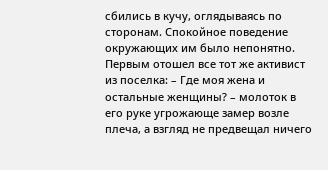сбились в кучу, оглядываясь по сторонам. Спокойное поведение окружающих им было непонятно. Первым отошел все тот же активист из поселка: – Где моя жена и остальные женщины? – молоток в его руке угрожающе замер возле плеча, а взгляд не предвещал ничего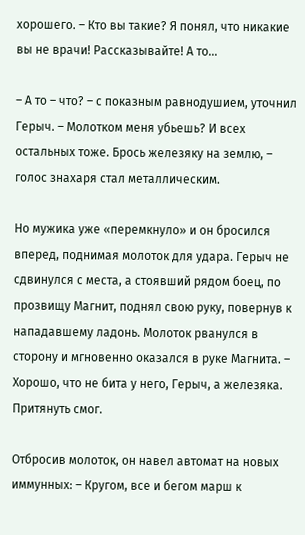хорошего. – Кто вы такие? Я понял, что никакие вы не врачи! Рассказывайте! А то…

– А то – что? – с показным равнодушием, уточнил Герыч. – Молотком меня убьешь? И всех остальных тоже. Брось железяку на землю, – голос знахаря стал металлическим.

Но мужика уже «перемкнуло» и он бросился вперед, поднимая молоток для удара. Герыч не сдвинулся с места, а стоявший рядом боец, по прозвищу Магнит, поднял свою руку, повернув к нападавшему ладонь. Молоток рванулся в сторону и мгновенно оказался в руке Магнита. – Хорошо, что не бита у него, Герыч, а железяка. Притянуть смог.

Отбросив молоток, он навел автомат на новых иммунных: – Кругом, все и бегом марш к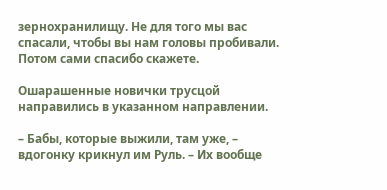зернохранилищу. Не для того мы вас спасали, чтобы вы нам головы пробивали. Потом сами спасибо скажете.

Ошарашенные новички трусцой направились в указанном направлении.

– Бабы, которые выжили, там уже, – вдогонку крикнул им Руль. – Их вообще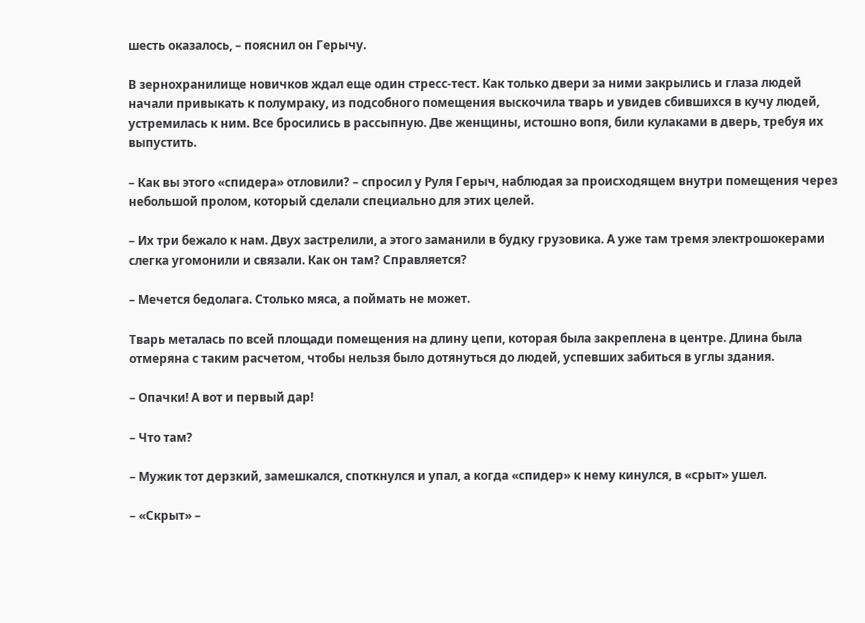шесть оказалось, – пояснил он Герычу.

В зернохранилище новичков ждал еще один стресс-тест. Как только двери за ними закрылись и глаза людей начали привыкать к полумраку, из подсобного помещения выскочила тварь и увидев сбившихся в кучу людей, устремилась к ним. Все бросились в рассыпную. Две женщины, истошно вопя, били кулаками в дверь, требуя их выпустить.

– Как вы этого «спидера» отловили? – спросил у Руля Герыч, наблюдая за происходящем внутри помещения через небольшой пролом, который сделали специально для этих целей.

– Их три бежало к нам. Двух застрелили, а этого заманили в будку грузовика. А уже там тремя электрошокерами слегка угомонили и связали. Как он там? Справляется?

– Мечется бедолага. Столько мяса, а поймать не может.

Тварь металась по всей площади помещения на длину цепи, которая была закреплена в центре. Длина была отмеряна с таким расчетом, чтобы нельзя было дотянуться до людей, успевших забиться в углы здания.

– Опачки! А вот и первый дар!

– Что там?

– Мужик тот дерзкий, замешкался, споткнулся и упал, а когда «спидер» к нему кинулся, в «срыт» ушел.

– «Скрыт» –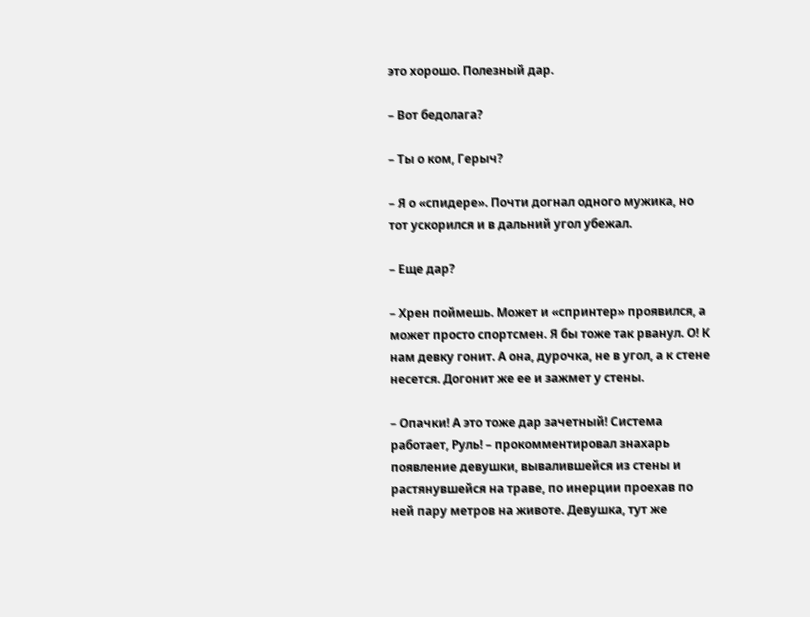это хорошо. Полезный дар.

– Вот бедолага?

– Ты о ком, Герыч?

– Я о «спидере». Почти догнал одного мужика, но тот ускорился и в дальний угол убежал.

– Еще дар?

– Хрен поймешь. Может и «спринтер» проявился, а может просто спортсмен. Я бы тоже так рванул. О! К нам девку гонит. А она, дурочка, не в угол, а к стене несется. Догонит же ее и зажмет у стены.

– Опачки! А это тоже дар зачетный! Система работает, Руль! – прокомментировал знахарь появление девушки, вывалившейся из стены и растянувшейся на траве, по инерции проехав по ней пару метров на животе. Девушка, тут же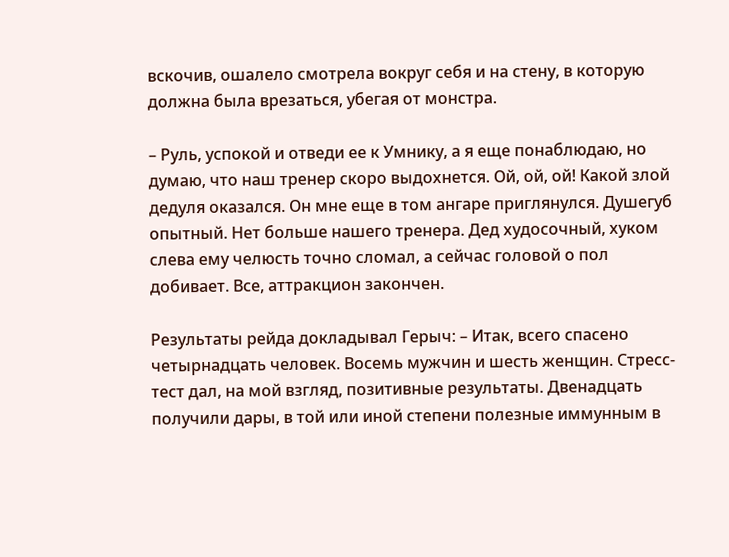вскочив, ошалело смотрела вокруг себя и на стену, в которую должна была врезаться, убегая от монстра.

– Руль, успокой и отведи ее к Умнику, а я еще понаблюдаю, но думаю, что наш тренер скоро выдохнется. Ой, ой, ой! Какой злой дедуля оказался. Он мне еще в том ангаре приглянулся. Душегуб опытный. Нет больше нашего тренера. Дед худосочный, хуком слева ему челюсть точно сломал, а сейчас головой о пол добивает. Все, аттракцион закончен.

Результаты рейда докладывал Герыч: – Итак, всего спасено четырнадцать человек. Восемь мужчин и шесть женщин. Стресс-тест дал, на мой взгляд, позитивные результаты. Двенадцать получили дары, в той или иной степени полезные иммунным в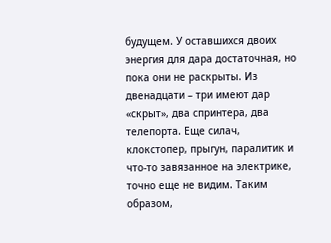будущем. У оставшихся двоих энергия для дара достаточная, но пока они не раскрыты. Из двенадцати – три имеют дар «скрыт», два спринтера, два телепорта. Еще силач, клокстопер, прыгун, паралитик и что-то завязанное на электрике, точно еще не видим. Таким образом,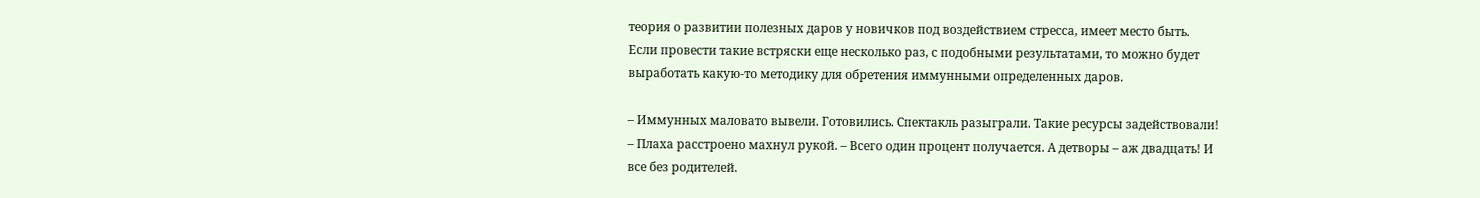теория о развитии полезных даров у новичков под воздействием стресса, имеет место быть. Если провести такие встряски еще несколько раз, с подобными результатами, то можно будет выработать какую-то методику для обретения иммунными определенных даров.

– Иммунных маловато вывели. Готовились. Спектакль разыграли. Такие ресурсы задействовали! – Плаха расстроено махнул рукой. – Всего один процент получается. А детворы – аж двадцать! И все без родителей.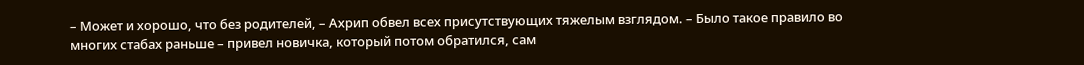– Может и хорошо, что без родителей, – Ахрип обвел всех присутствующих тяжелым взглядом. – Было такое правило во многих стабах раньше – привел новичка, который потом обратился, сам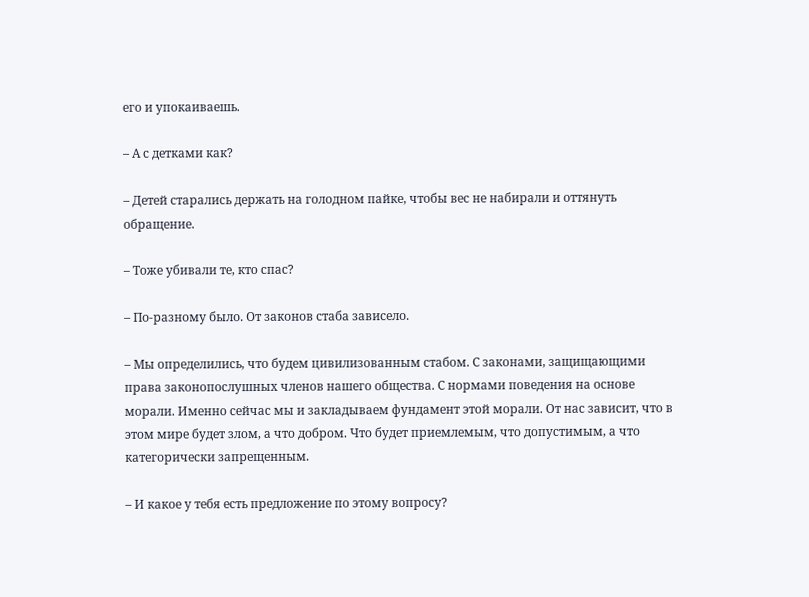его и упокаиваешь.

– А с детками как?

– Детей старались держать на голодном пайке, чтобы вес не набирали и оттянуть обращение.

– Тоже убивали те, кто спас?

– По-разному было. От законов стаба зависело.

– Мы определились, что будем цивилизованным стабом. С законами, защищающими права законопослушных членов нашего общества. С нормами поведения на основе морали. Именно сейчас мы и закладываем фундамент этой морали. От нас зависит, что в этом мире будет злом, а что добром. Что будет приемлемым, что допустимым, а что категорически запрещенным.

– И какое у тебя есть предложение по этому вопросу?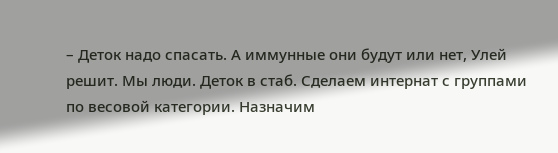– Деток надо спасать. А иммунные они будут или нет, Улей решит. Мы люди. Деток в стаб. Сделаем интернат с группами по весовой категории. Назначим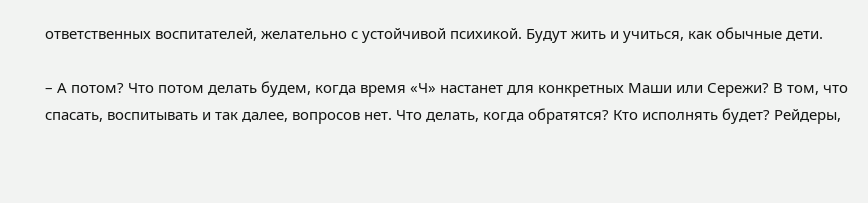ответственных воспитателей, желательно с устойчивой психикой. Будут жить и учиться, как обычные дети.

– А потом? Что потом делать будем, когда время «Ч» настанет для конкретных Маши или Сережи? В том, что спасать, воспитывать и так далее, вопросов нет. Что делать, когда обратятся? Кто исполнять будет? Рейдеры,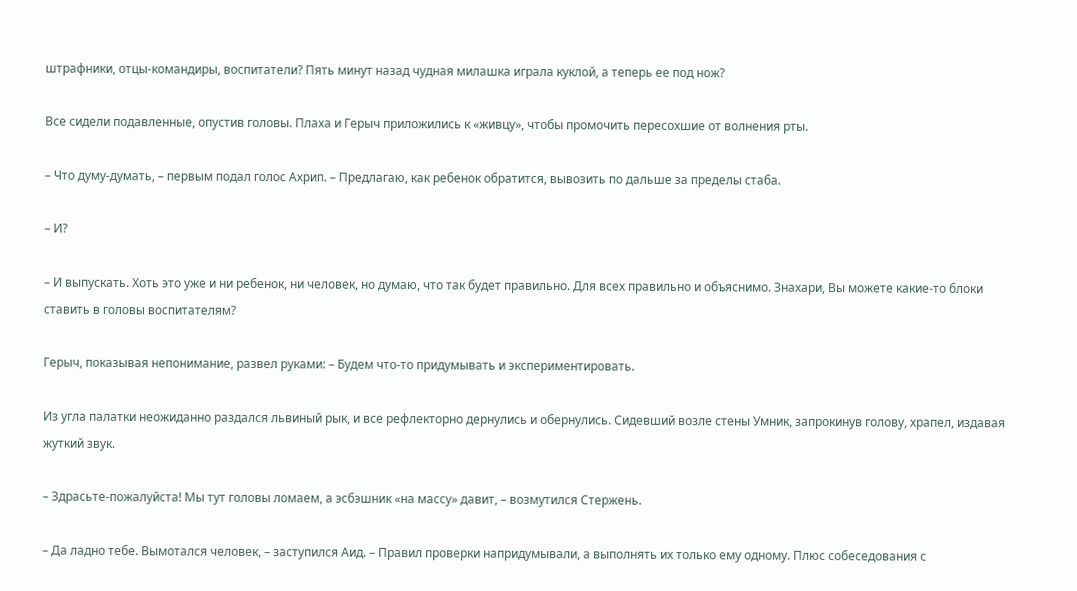штрафники, отцы-командиры, воспитатели? Пять минут назад чудная милашка играла куклой, а теперь ее под нож?

Все сидели подавленные, опустив головы. Плаха и Герыч приложились к «живцу», чтобы промочить пересохшие от волнения рты.

– Что думу-думать, – первым подал голос Ахрип. – Предлагаю, как ребенок обратится, вывозить по дальше за пределы стаба.

– И?

– И выпускать. Хоть это уже и ни ребенок, ни человек, но думаю, что так будет правильно. Для всех правильно и объяснимо. Знахари, Вы можете какие-то блоки ставить в головы воспитателям?

Герыч, показывая непонимание, развел руками: – Будем что-то придумывать и экспериментировать.

Из угла палатки неожиданно раздался львиный рык, и все рефлекторно дернулись и обернулись. Сидевший возле стены Умник, запрокинув голову, храпел, издавая жуткий звук.

– Здрасьте-пожалуйста! Мы тут головы ломаем, а эсбэшник «на массу» давит, – возмутился Стержень.

– Да ладно тебе. Вымотался человек, – заступился Аид. – Правил проверки напридумывали, а выполнять их только ему одному. Плюс собеседования с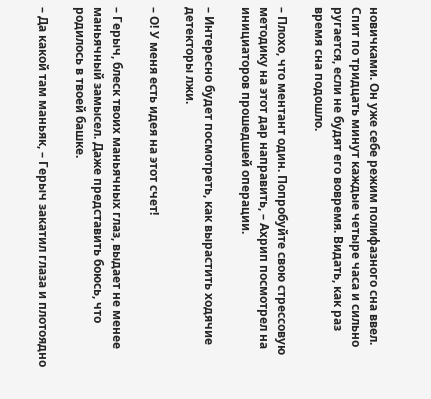новичками. Он уже себе режим полифазного сна ввел. Спит по тридцать минут каждые четыре часа и сильно ругается, если не будят его вовремя. Видать, как раз время сна подошло.

– Плохо, что ментант один. Попробуйте свою стрессовую методику на этот дар направить, – Ахрип посмотрел на инициаторов прошедшей операции.

– Интересно будет посмотреть, как вырастить ходячие детекторы лжи.

– О! У меня есть идея на этот счет!

– Герыч, блеск твоих маньячных глаз, выдает не менее маньячный замысел. Даже представить боюсь, что родилось в твоей башке.

– Да какой там маньяк, – Герыч закатил глаза и плотоядно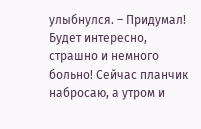улыбнулся. – Придумал! Будет интересно, страшно и немного больно! Сейчас планчик набросаю, а утром и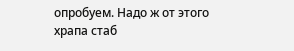опробуем. Надо ж от этого храпа стаб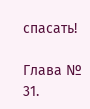спасать!

Глава № 31.